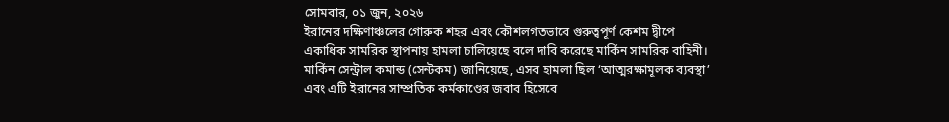সোমবার, ০১ জুন, ২০২৬
ইরানের দক্ষিণাঞ্চলের গোরুক শহর এবং কৌশলগতভাবে গুরুত্বপূর্ণ কেশম দ্বীপে একাধিক সামরিক স্থাপনায় হামলা চালিয়েছে বলে দাবি করেছে মার্কিন সামরিক বাহিনী।
মার্কিন সেন্ট্রাল কমান্ড (সেন্টকম) জানিয়েছে, এসব হামলা ছিল ‘আত্মরক্ষামূলক ব্যবস্থা’ এবং এটি ইরানের সাম্প্রতিক কর্মকাণ্ডের জবাব হিসেবে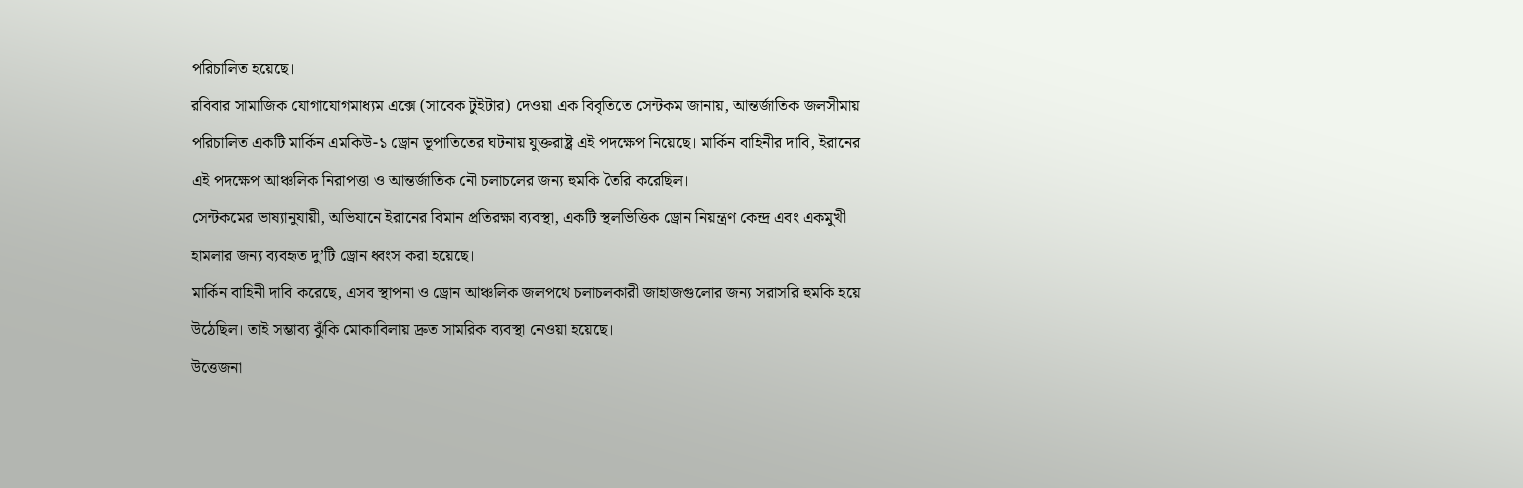পরিচালিত হয়েছে।
রবিবার সামাজিক যোগাযোগমাধ্যম এক্সে (সাবেক টুইটার) দেওয়া এক বিবৃতিতে সেন্টকম জানায়, আন্তর্জাতিক জলসীমায় পরিচালিত একটি মার্কিন এমকিউ-১ ড্রোন ভূপাতিতের ঘটনায় যুক্তরাষ্ট্র এই পদক্ষেপ নিয়েছে। মার্কিন বাহিনীর দাবি, ইরানের এই পদক্ষেপ আঞ্চলিক নিরাপত্তা ও আন্তর্জাতিক নৌ চলাচলের জন্য হুমকি তৈরি করেছিল।
সেন্টকমের ভাষ্যানুযায়ী, অভিযানে ইরানের বিমান প্রতিরক্ষা ব্যবস্থা, একটি স্থলভিত্তিক ড্রোন নিয়ন্ত্রণ কেন্দ্র এবং একমুখী হামলার জন্য ব্যবহৃত দু’টি ড্রোন ধ্বংস করা হয়েছে।
মার্কিন বাহিনী দাবি করেছে, এসব স্থাপনা ও ড্রোন আঞ্চলিক জলপথে চলাচলকারী জাহাজগুলোর জন্য সরাসরি হুমকি হয়ে উঠেছিল। তাই সম্ভাব্য ঝুঁকি মোকাবিলায় দ্রুত সামরিক ব্যবস্থা নেওয়া হয়েছে।
উত্তেজনা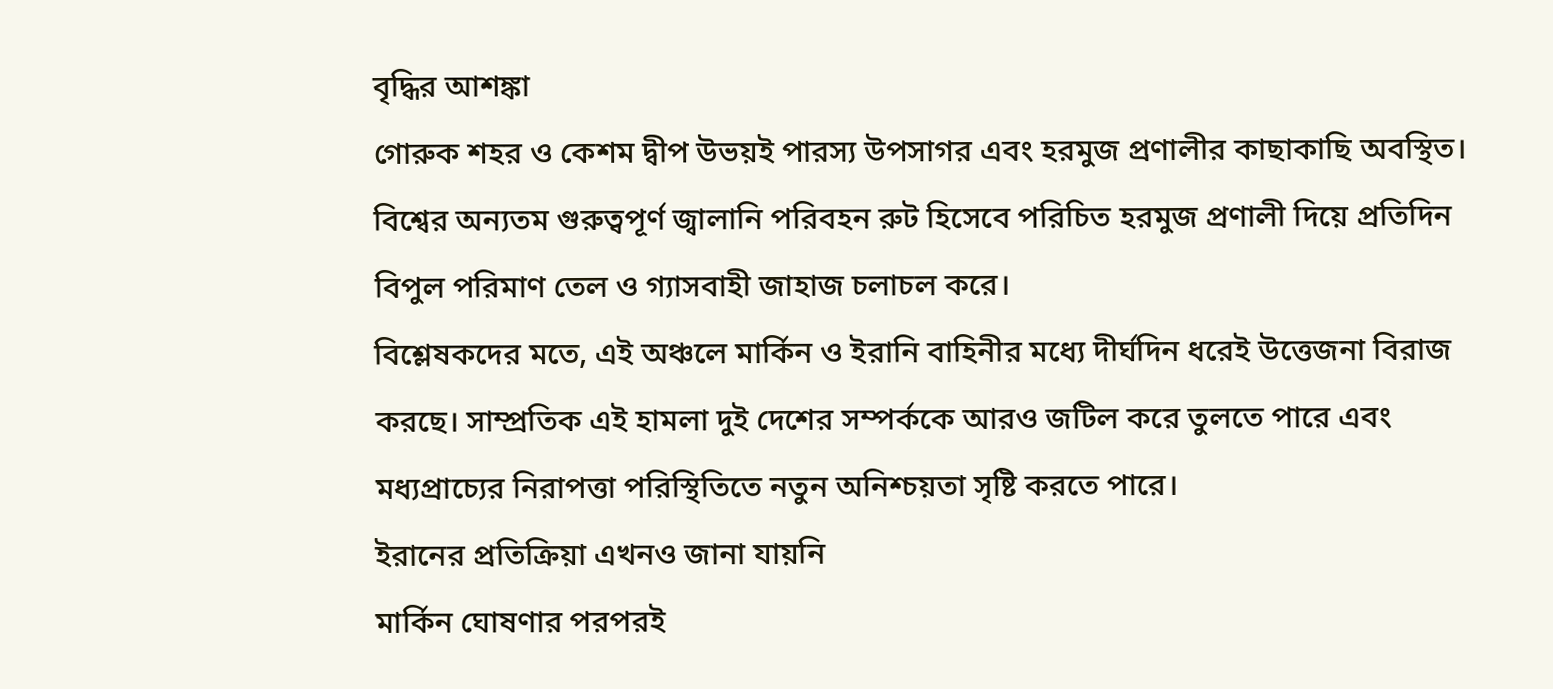বৃদ্ধির আশঙ্কা
গোরুক শহর ও কেশম দ্বীপ উভয়ই পারস্য উপসাগর এবং হরমুজ প্রণালীর কাছাকাছি অবস্থিত। বিশ্বের অন্যতম গুরুত্বপূর্ণ জ্বালানি পরিবহন রুট হিসেবে পরিচিত হরমুজ প্রণালী দিয়ে প্রতিদিন বিপুল পরিমাণ তেল ও গ্যাসবাহী জাহাজ চলাচল করে।
বিশ্লেষকদের মতে, এই অঞ্চলে মার্কিন ও ইরানি বাহিনীর মধ্যে দীর্ঘদিন ধরেই উত্তেজনা বিরাজ করছে। সাম্প্রতিক এই হামলা দুই দেশের সম্পর্ককে আরও জটিল করে তুলতে পারে এবং মধ্যপ্রাচ্যের নিরাপত্তা পরিস্থিতিতে নতুন অনিশ্চয়তা সৃষ্টি করতে পারে।
ইরানের প্রতিক্রিয়া এখনও জানা যায়নি
মার্কিন ঘোষণার পরপরই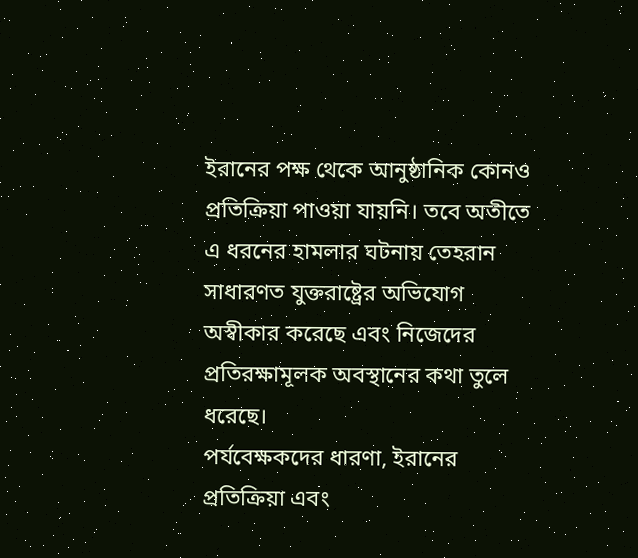ইরানের পক্ষ থেকে আনুষ্ঠানিক কোনও প্রতিক্রিয়া পাওয়া যায়নি। তবে অতীতে এ ধরনের হামলার ঘটনায় তেহরান সাধারণত যুক্তরাষ্ট্রের অভিযোগ অস্বীকার করেছে এবং নিজেদের প্রতিরক্ষামূলক অবস্থানের কথা তুলে ধরেছে।
পর্যবেক্ষকদের ধারণা, ইরানের প্রতিক্রিয়া এবং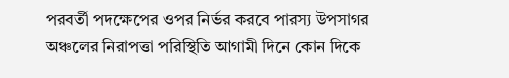পরবর্তী পদক্ষেপের ওপর নির্ভর করবে পারস্য উপসাগর অঞ্চলের নিরাপত্তা পরিস্থিতি আগামী দিনে কোন দিকে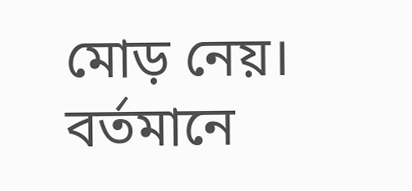মোড় নেয়। বর্তমানে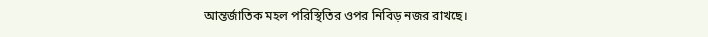আন্তর্জাতিক মহল পরিস্থিতির ওপর নিবিড় নজর রাখছে।